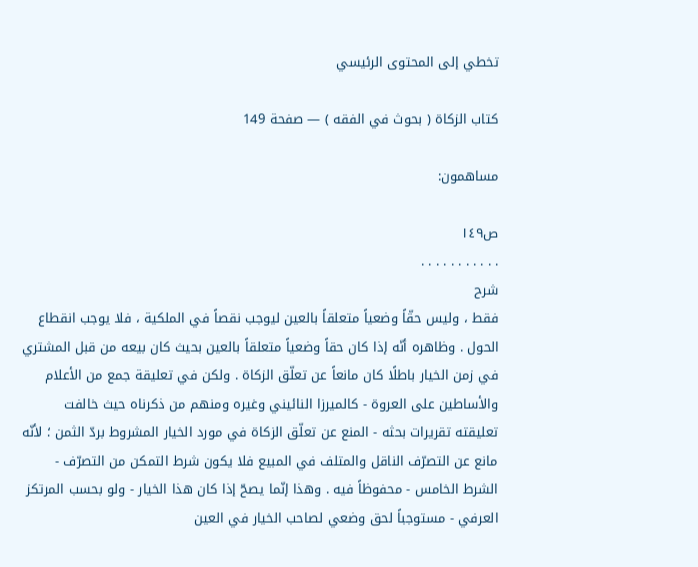تخطي إلى المحتوى الرئيسي

كتاب الزكاة ( بحوث في الفقه ) — صفحة 149

مساهمون:

ص١٤٩
. . . . . . . . . . .
شرح
فقط ، وليس حقّاً وضعياً متعلقاً بالعين ليوجب نقصاً في الملكية ، فلا يوجب انقطاع الحول . وظاهره أنّه إذا كان حقاً وضعياً متعلقاً بالعين بحيث كان بيعه من قبل المشتري في زمن الخيار باطلًا كان مانعاً عن تعلّق الزكاة . ولكن في تعليقة جمع من الأعلام والأساطين على العروة - كالميرزا النائيني وغيره ومنهم من ذكرناه حيث خالفت تعليقته تقريرات بحثه - المنع عن تعلّق الزكاة في مورد الخيار المشروط بردّ الثمن ؛ لأنّه مانع عن التصرّف الناقل والمتلف في المبيع فلا يكون شرط التمكن من التصرّف - الشرط الخامس - محفوظاً فيه . وهذا إنّما يصحّ إذا كان هذا الخيار - ولو بحسب المرتكز العرفي - مستوجباً لحق وضعي لصاحب الخيار في العين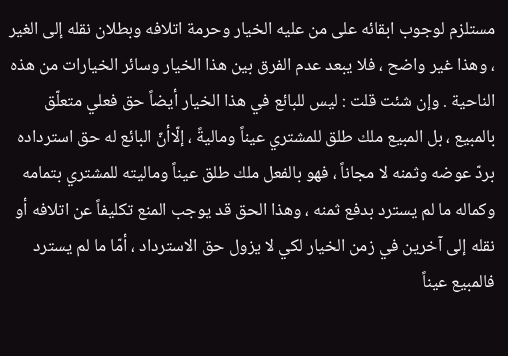مستلزم لوجوب ابقائه على من عليه الخيار وحرمة اتلافه وبطلان نقله إلى الغير ، وهذا غير واضح ، فلا يبعد عدم الفرق بين هذا الخيار وسائر الخيارات من هذه الناحية . وإن شئت قلت : ليس للبائع في هذا الخيار أيضاً حق فعلي متعلّق بالمبيع ، بل المبيع ملك طلق للمشتري عيناً وماليةً ، إلّاأنّ البائع له حق استرداده بردّ عوضه وثمنه لا مجاناً ، فهو بالفعل ملك طلق عيناً وماليته للمشتري بتمامه وكماله ما لم يسترد بدفع ثمنه ، وهذا الحق قد يوجب المنع تكليفاً عن اتلافه أو نقله إلى آخرين في زمن الخيار لكي لا يزول حق الاسترداد ، أمّا ما لم يسترد فالمبيع عيناً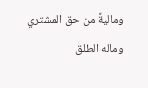وماليةً من حق المشتري وماله الطلق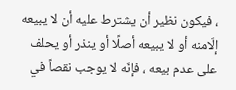، فيكون نظير أن يشترط عليه أن لا يبيعه إلّامنه أو لا يبيعه أصلًا أو ينذر أو يحلف على عدم بيعه ، فإنّه لا يوجب نقصاً في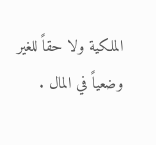الملكية ولا حقاً للغير وضعياً في المال .